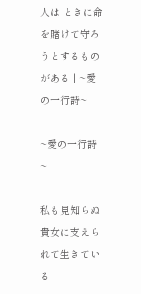人は ときに命を賭けて守ろうとするものがある | ~愛の一行詩~

~愛の一行詩~

私も見知らぬ貴女に支えられて生きている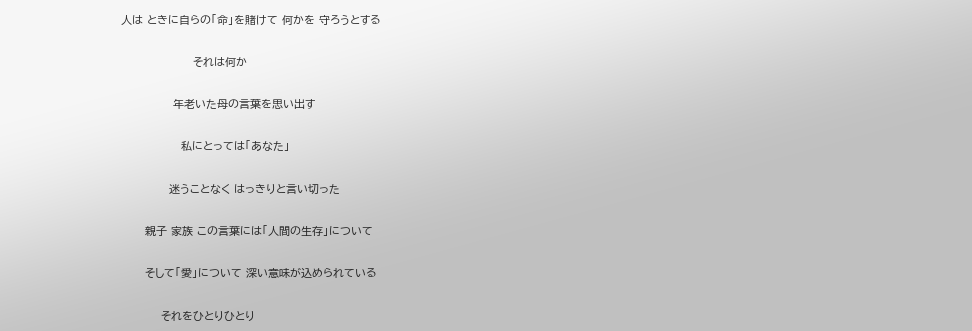人は ときに自らの「命」を賭けて 何かを 守ろうとする


                  それは何か


             年老いた母の言葉を思い出す


               私にとっては「あなた」


            迷うことなく はっきりと言い切った


      親子 家族 この言葉には「人間の生存」について


      そして「愛」について 深い意味が込められている


          それをひとりひとり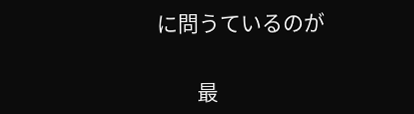に問うているのが


        最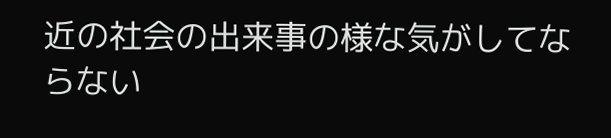近の社会の出来事の様な気がしてならない